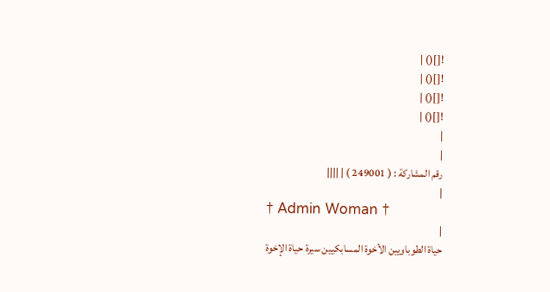![]() |
![]() |
![]() |
![]() |
|
|
رقم المشاركة : ( 249001 ) | ||||
|
† Admin Woman †
|
حياة الطوباويين الأخوة المسابكيين سيرة حياة الإخوة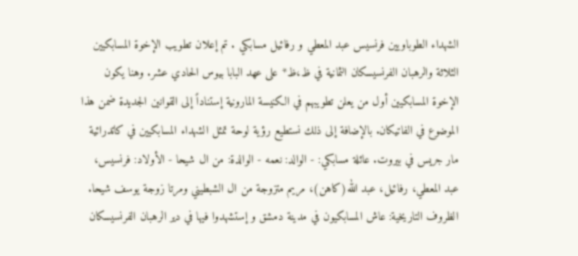الشهداء الطوباويين فرنسيس عبد المعطي و رفائيل مسابكي . تم إعلان تطويب الإخوة المسابكيين الثلاثة والرهبان الفرنسيسكان الثمانية في ظ،ظ* على عهد البابا بيوس الحادي عشر. وهنا يكون الإخوة المسابكيين أول من يعلن تطويبهم في الكنيسة المارونية إستناداً إلى القوانين الجديدة ضمن هذا الموضوع في الفاتيكان. بالإضافة إلى ذلك نستطيع رؤية لوحة تمثل الشهداء المسابكيين في كاتدرائية مار جريس في بيروت. عائلة مسابكي: - الوالد: نعمه - الوالدة: من ال شيحا - الأولاد: فرنسيس، عبد المعطي، رفائيل، عبد الله(كاهن)، مريم متزوجة من ال الشبطيني ومرتا زوجة يوسف شيحا. الظروف التاريخية: عاش المسابكيون في مدينة دمشق و إستشهدوا فيها في دير الرهبان الفرنسيسكان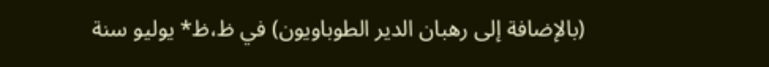(بالإضافة إلى رهبان الدير الطوباويون) في ظ،ظ* يوليو سنة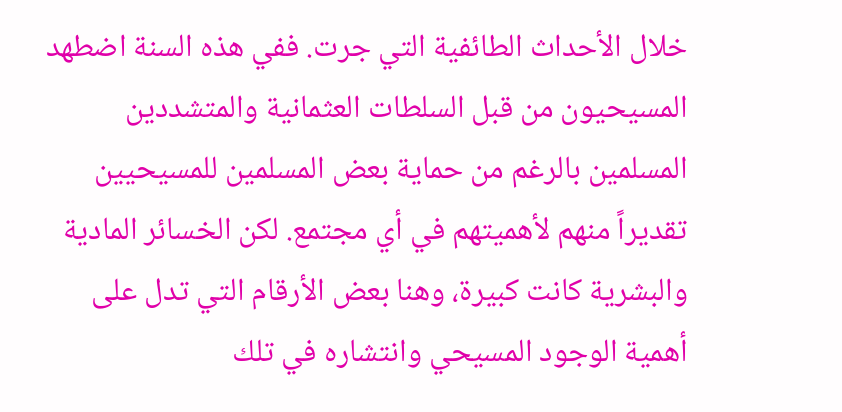خلال الأحداث الطائفية التي جرت. ففي هذه السنة اضطهد المسيحيون من قبل السلطات العثمانية والمتشددين المسلمين بالرغم من حماية بعض المسلمين للمسيحيين تقديراً منهم لأهميتهم في أي مجتمع. لكن الخسائر المادية والبشرية كانت كبيرة، وهنا بعض الأرقام التي تدل على أهمية الوجود المسيحي وانتشاره في تلك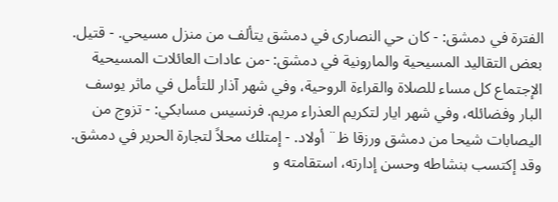الفترة في دمشق: - كان حي النصارى في دمشق يتألف من منزل مسيحي. - قتيل. بعض التقاليد المسيحية والمارونية في دمشق: -من عادات العائلات المسيحية الإجتماع كل مساء للصلاة والقراءة الروحية، وفي شهر آذار للتأمل في ماثر يوسف البار وفضائله، وفي شهر ايار لتكريم العذراء مريم. فرنسيس مسابكي: - تزوج من اليصابات شيحا من دمشق ورزقا ظ¨ أولاد. - إمتلك محلاً لتجارة الحرير في دمشق. وقد إكتسب بنشاطه وحسن إدارته، استقامته و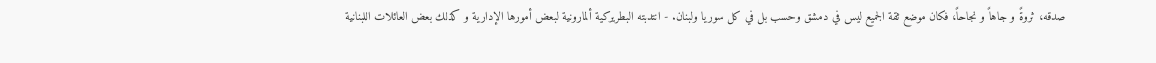صدقه، ثروةً و جاهاً و نجاحاً، فكان موضع ثقة الجميع ليس في دمشق وحسب بل في كل سوريا ولبنان. - انتدبته البطريركية ألمارونية لبعض أمورها الإدارية و كذلك بعض العائلات اللبنانية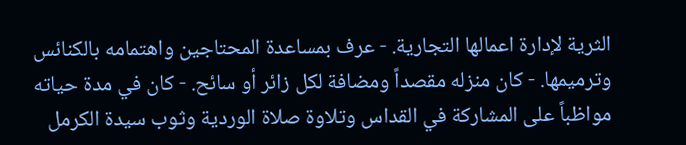الثرية لإدارة اعمالها التجارية. - عرف بمساعدة المحتاجين واهتمامه بالكنائس وترميمها. - كان منزله مقصداً ومضافة لكل زائر أو سائح. - كان في مدة حياته مواظباً على المشاركة في القداس وتلاوة صلاة الوردية وثوب سيدة الكرمل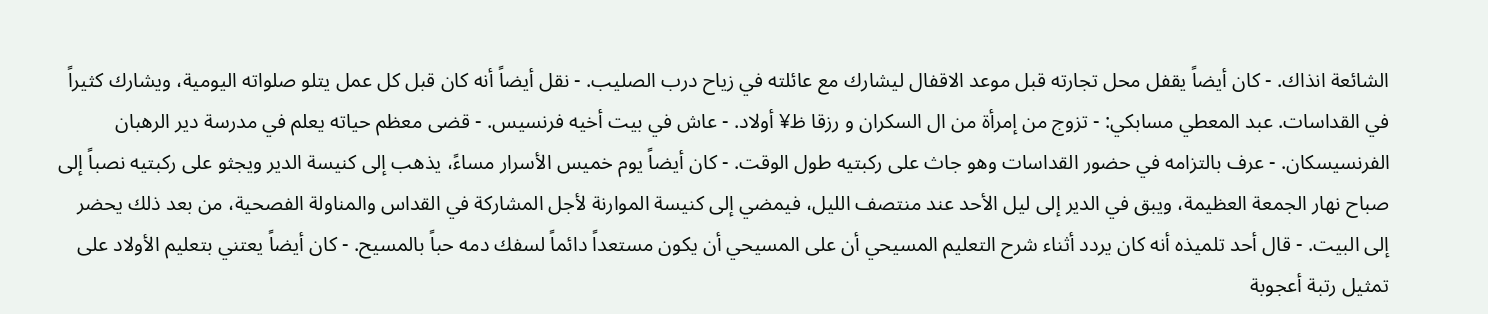الشائعة انذاك. - كان أيضاً يقفل محل تجارته قبل موعد الاقفال ليشارك مع عائلته في زياح درب الصليب. - نقل أيضاً أنه كان قبل كل عمل يتلو صلواته اليومية، ويشارك كثيراً في القداسات. عبد المعطي مسابكي: - تزوج من إمرأة من ال السكران و رزقا ظ¥ أولاد. - عاش في بيت أخيه فرنسيس. - قضى معظم حياته يعلم في مدرسة دير الرهبان الفرنسيسكان. - عرف بالتزامه في حضور القداسات وهو جاث على ركبتيه طول الوقت. - كان أيضاً يوم خميس الأسرار مساءً، يذهب إلى كنيسة الدير ويجثو على ركبتيه نصباً إلى صباح نهار الجمعة العظيمة، ويبق في الدير إلى ليل الأحد عند منتصف الليل، فيمضي إلى كنيسة الموارنة لأجل المشاركة في القداس والمناولة الفصحية، من بعد ذلك يحضر إلى البيت. - قال أحد تلميذه أنه كان يردد أثناء شرح التعليم المسيحي أن على المسيحي أن يكون مستعداً دائماً لسفك دمه حباً بالمسيح. - كان أيضاً يعتني بتعليم الأولاد على تمثيل رتبة أعجوبة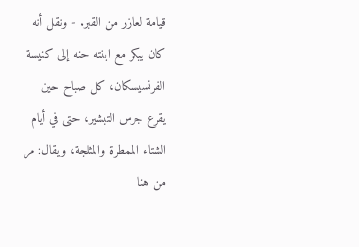قيامة لعازر من القبر. - ونقل أنه كان يبكر مع ابنته حنه إلى كنيسة الفرنسيسكان، كل صباح حين يقرع جرس التبشير، حتى في أيام الشتاء الممطرة والمثلجة، ويقال: مر من هنا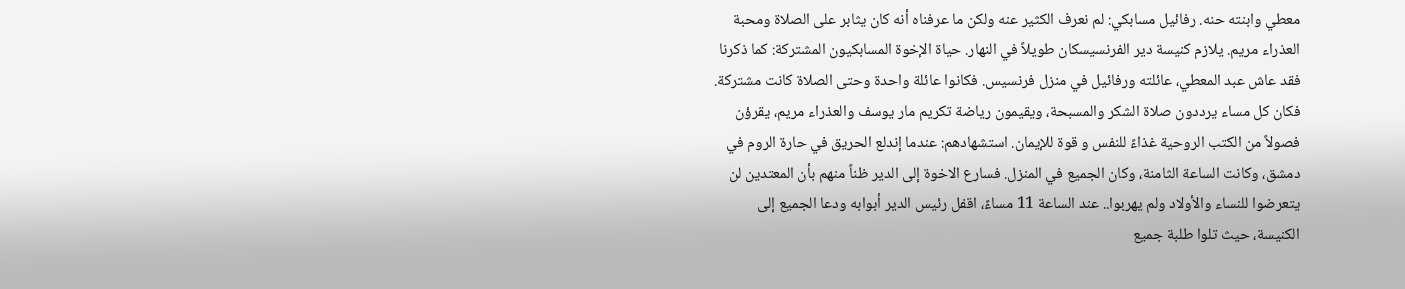معطي وابنته حنه. رفائيل مسابكي: لم نعرف الكثير عنه ولكن ما عرفناه أنه كان يثابر على الصلاة ومحبة العذراء مريم. يلازم كنيسة دير الفرنسيسكان طويلاً في النهار. حياة الإخوة المسابكيون المشتركة: كما ذكرنا فقد عاش عبد المعطي، عائلته ورفائيل في منزل فرنسيس. فكانوا عائلة واحدة وحتى الصلاة كانت مشتركة. فكان كل مساء يرددون صلاة الشكر والمسبحة، ويقيمون رياضة تكريم مار يوسف والعذراء مريم، يقرؤن فصولاً من الكتب الروحية غذاءً للنفس و قوة للإيمان. استشهادهم: عندما إندلع الحريق في حارة الروم في دمشق، وكانت الساعة الثامنة، وكان الجميع في المنزل. فسارع الاخوة إلى الدير ظناً منهم بأن المعتدين لن يتعرضوا للنساء والأولاد ولم يهربوا.. عند الساعة 11 مساءً، اقفل رئيس الدير أبوابه ودعا الجميع إلى الكنيسة، حيث تلوا طلبة جميع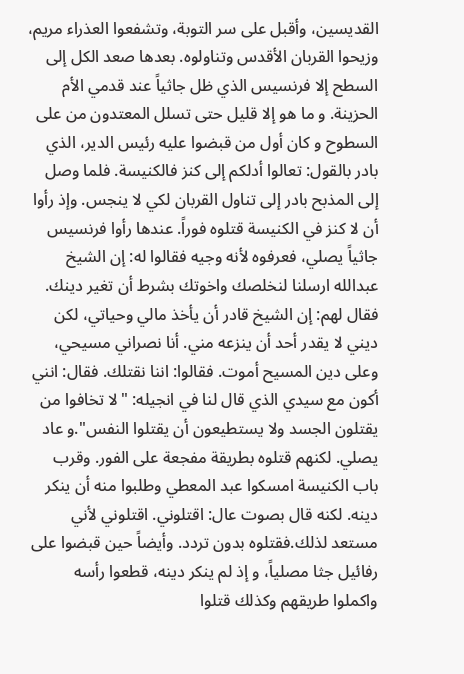القديسين، وأقبل على سر التوبة، وتشفعوا العذراء مريم، وزيحوا القربان الأقدس وتناولوه. بعدها صعد الكل إلى السطح إلا فرنسيس الذي ظل جاثياً عند قدمي الأم الحزينة. و ما هو إلا قليل حتى تسلل المعتدون من على السطوح و كان أول من قبضوا عليه رئيس الدير، الذي بادر بالقول: تعالوا أدلكم إلى كنز فالكنيسة. فلما وصل إلى المذبح بادر إلى تناول القربان لكي لا ينجس. وإذ رأوا أن لا كنز في الكنيسة قتلوه فوراً. عندها رأوا فرنسيس جاثياً يصلي، فعرفوه لأنه وجيه فقالوا له: إن الشيخ عبدالله ارسلنا لنخلصك واخوتك بشرط أن تغير دينك. فقال لهم: إن الشيخ قادر أن يأخذ مالي وحياتي، لكن ديني لا يقدر أحد أن ينزعه مني. أنا نصراني مسيحي، وعلى دين المسيح أموت. فقالوا: اننا نقتلك. فقال: انني أكون مع سيدي الذي قال لنا في انجيله: "لا تخافوا من يقتلون الجسد ولا يستطيعون أن يقتلوا النفس".و عاد يصلي. لكنهم قتلوه بطريقة مفجعة على الفور. وقرب باب الكنيسة امسكوا عبد المعطي وطلبوا منه أن ينكر دينه. لكنه قال بصوت عال: اقتلوني. اقتلوني لأني مستعد لذلك.فقتلوه بدون تردد. وأيضاً حين قبضوا على رفائيل جثا مصلياً، و إذ لم ينكر دينه، قطعوا رأسه واكملوا طريقهم وكذلك قتلوا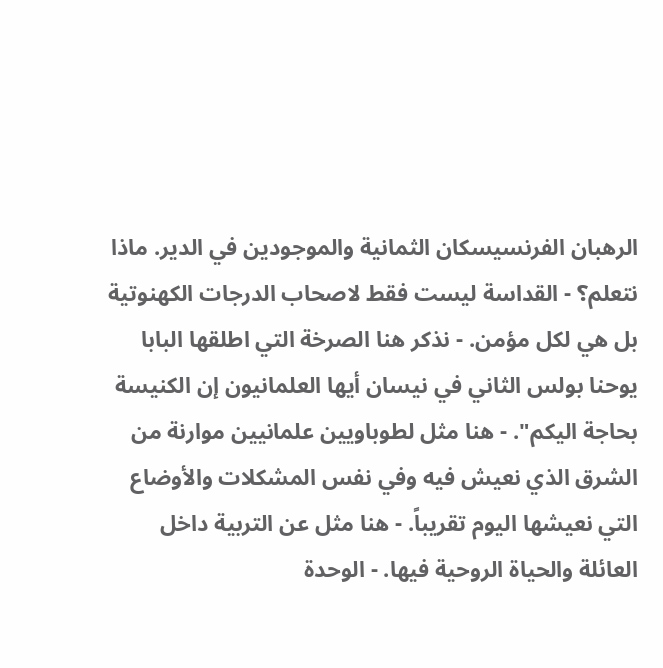الرهبان الفرنسيسكان الثمانية والموجودين في الدير. ماذا نتعلم؟ - القداسة ليست فقط لاصحاب الدرجات الكهنوتية بل هي لكل مؤمن. - نذكر هنا الصرخة التي اطلقها البابا يوحنا بولس الثاني في نيسان أيها العلمانيون إن الكنيسة بحاجة اليكم". - هنا مثل لطوباويين علمانيين موارنة من الشرق الذي نعيش فيه وفي نفس المشكلات والأوضاع التي نعيشها اليوم تقريباً. - هنا مثل عن التربية داخل العائلة والحياة الروحية فيها. - الوحدة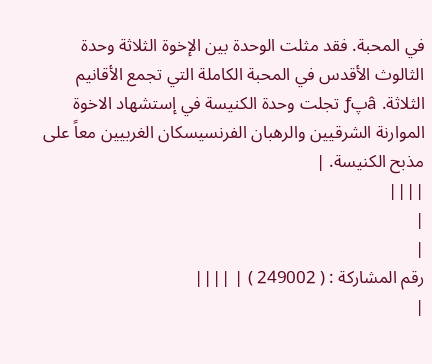في المحبة. فقد مثلت الوحدة بين الإخوة الثلاثة وحدة الثالوث الأقدس في المحبة الكاملة التي تجمع الأقانيم الثلاثة. âپƒ تجلت وحدة الكنيسة في إستشهاد الاخوة الموارنة الشرقيين والرهبان الفرنسيسكان الغربيين معاً على مذبح الكنيسة. |
||||
|
|
رقم المشاركة : ( 249002 ) | ||||
|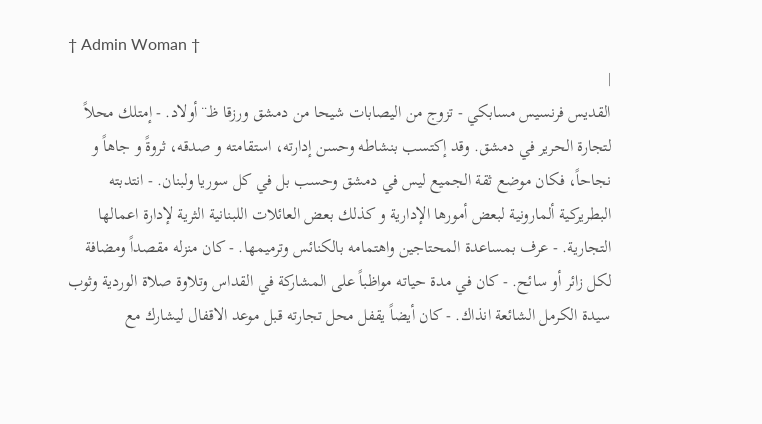† Admin Woman †
|
القديس فرنسيس مسابكي - تزوج من اليصابات شيحا من دمشق ورزقا ظ¨ أولاد. - إمتلك محلاً لتجارة الحرير في دمشق. وقد إكتسب بنشاطه وحسن إدارته، استقامته و صدقه، ثروةً و جاهاً و نجاحاً، فكان موضع ثقة الجميع ليس في دمشق وحسب بل في كل سوريا ولبنان. - انتدبته البطريركية ألمارونية لبعض أمورها الإدارية و كذلك بعض العائلات اللبنانية الثرية لإدارة اعمالها التجارية. - عرف بمساعدة المحتاجين واهتمامه بالكنائس وترميمها. - كان منزله مقصداً ومضافة لكل زائر أو سائح. - كان في مدة حياته مواظباً على المشاركة في القداس وتلاوة صلاة الوردية وثوب سيدة الكرمل الشائعة انذاك. - كان أيضاً يقفل محل تجارته قبل موعد الاقفال ليشارك مع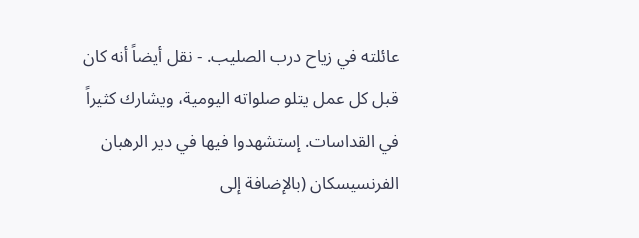عائلته في زياح درب الصليب. - نقل أيضاً أنه كان قبل كل عمل يتلو صلواته اليومية، ويشارك كثيراً في القداسات. إستشهدوا فيها في دير الرهبان الفرنسيسكان (بالإضافة إلى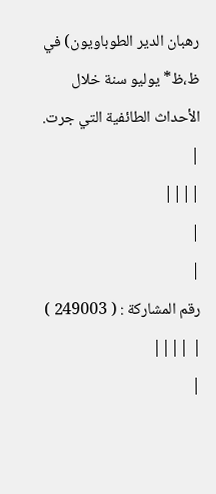رهبان الدير الطوباويون) في ظ،ظ* يوليو سنة خلال الأحداث الطائفية التي جرت. |
||||
|
|
رقم المشاركة : ( 249003 ) | ||||
|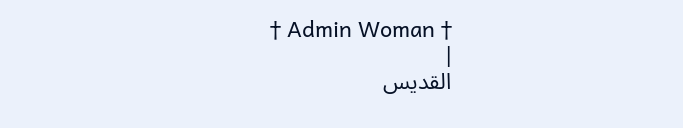† Admin Woman †
|
القديس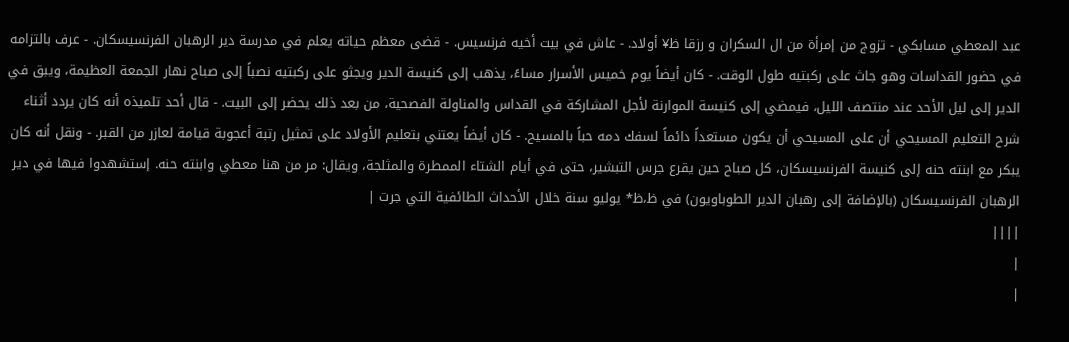عبد المعطي مسابكي - تزوج من إمرأة من ال السكران و رزقا ظ¥ أولاد. - عاش في بيت أخيه فرنسيس. - قضى معظم حياته يعلم في مدرسة دير الرهبان الفرنسيسكان. - عرف بالتزامه في حضور القداسات وهو جاث على ركبتيه طول الوقت. - كان أيضاً يوم خميس الأسرار مساءً، يذهب إلى كنيسة الدير ويجثو على ركبتيه نصباً إلى صباح نهار الجمعة العظيمة، ويبق في الدير إلى ليل الأحد عند منتصف الليل، فيمضي إلى كنيسة الموارنة لأجل المشاركة في القداس والمناولة الفصحية، من بعد ذلك يحضر إلى البيت. - قال أحد تلميذه أنه كان يردد أثناء شرح التعليم المسيحي أن على المسيحي أن يكون مستعداً دائماً لسفك دمه حباً بالمسيح. - كان أيضاً يعتني بتعليم الأولاد على تمثيل رتبة أعجوبة قيامة لعازر من القبر. - ونقل أنه كان يبكر مع ابنته حنه إلى كنيسة الفرنسيسكان، كل صباح حين يقرع جرس التبشير، حتى في أيام الشتاء الممطرة والمثلجة، ويقال: مر من هنا معطي وابنته حنه. إستشهدوا فيها في دير الرهبان الفرنسيسكان (بالإضافة إلى رهبان الدير الطوباويون) في ظ،ظ* يوليو سنة خلال الأحداث الطائفية التي جرت |
||||
|
|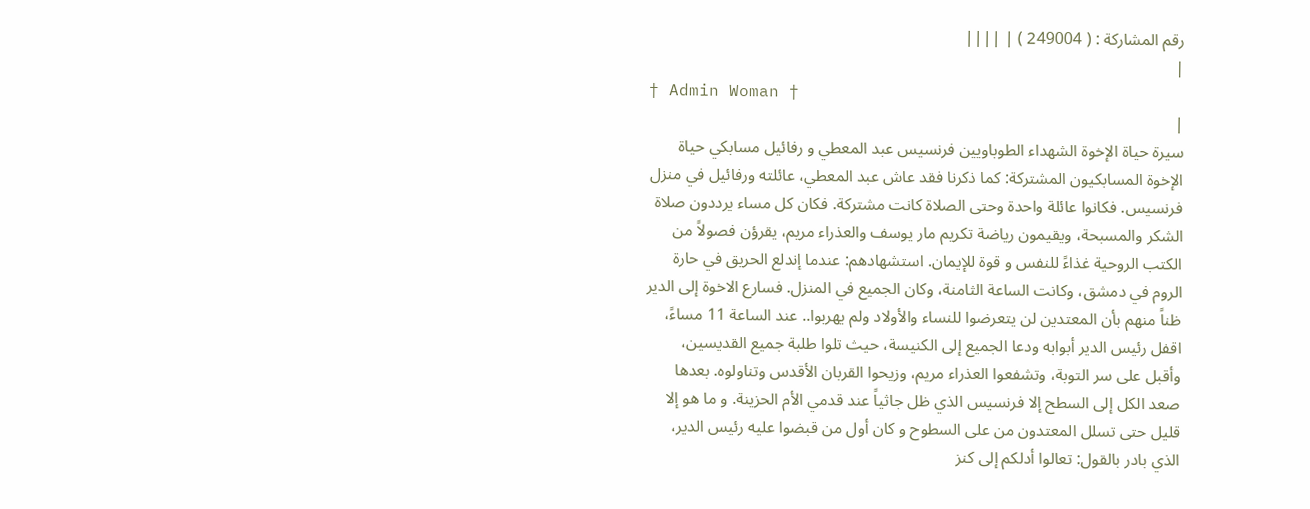رقم المشاركة : ( 249004 ) | ||||
|
† Admin Woman †
|
سيرة حياة الإخوة الشهداء الطوباويين فرنسيس عبد المعطي و رفائيل مسابكي حياة الإخوة المسابكيون المشتركة: كما ذكرنا فقد عاش عبد المعطي، عائلته ورفائيل في منزل فرنسيس. فكانوا عائلة واحدة وحتى الصلاة كانت مشتركة. فكان كل مساء يرددون صلاة الشكر والمسبحة، ويقيمون رياضة تكريم مار يوسف والعذراء مريم، يقرؤن فصولاً من الكتب الروحية غذاءً للنفس و قوة للإيمان. استشهادهم: عندما إندلع الحريق في حارة الروم في دمشق، وكانت الساعة الثامنة، وكان الجميع في المنزل. فسارع الاخوة إلى الدير ظناً منهم بأن المعتدين لن يتعرضوا للنساء والأولاد ولم يهربوا.. عند الساعة 11 مساءً، اقفل رئيس الدير أبوابه ودعا الجميع إلى الكنيسة، حيث تلوا طلبة جميع القديسين، وأقبل على سر التوبة، وتشفعوا العذراء مريم، وزيحوا القربان الأقدس وتناولوه. بعدها صعد الكل إلى السطح إلا فرنسيس الذي ظل جاثياً عند قدمي الأم الحزينة. و ما هو إلا قليل حتى تسلل المعتدون من على السطوح و كان أول من قبضوا عليه رئيس الدير، الذي بادر بالقول: تعالوا أدلكم إلى كنز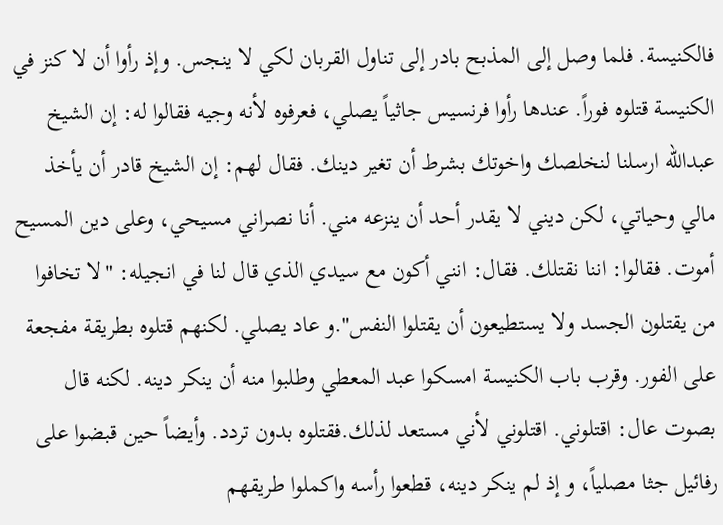فالكنيسة. فلما وصل إلى المذبح بادر إلى تناول القربان لكي لا ينجس. وإذ رأوا أن لا كنز في الكنيسة قتلوه فوراً. عندها رأوا فرنسيس جاثياً يصلي، فعرفوه لأنه وجيه فقالوا له: إن الشيخ عبدالله ارسلنا لنخلصك واخوتك بشرط أن تغير دينك. فقال لهم: إن الشيخ قادر أن يأخذ مالي وحياتي، لكن ديني لا يقدر أحد أن ينزعه مني. أنا نصراني مسيحي، وعلى دين المسيح أموت. فقالوا: اننا نقتلك. فقال: انني أكون مع سيدي الذي قال لنا في انجيله: "لا تخافوا من يقتلون الجسد ولا يستطيعون أن يقتلوا النفس".و عاد يصلي. لكنهم قتلوه بطريقة مفجعة على الفور. وقرب باب الكنيسة امسكوا عبد المعطي وطلبوا منه أن ينكر دينه. لكنه قال بصوت عال: اقتلوني. اقتلوني لأني مستعد لذلك.فقتلوه بدون تردد. وأيضاً حين قبضوا على رفائيل جثا مصلياً، و إذ لم ينكر دينه، قطعوا رأسه واكملوا طريقهم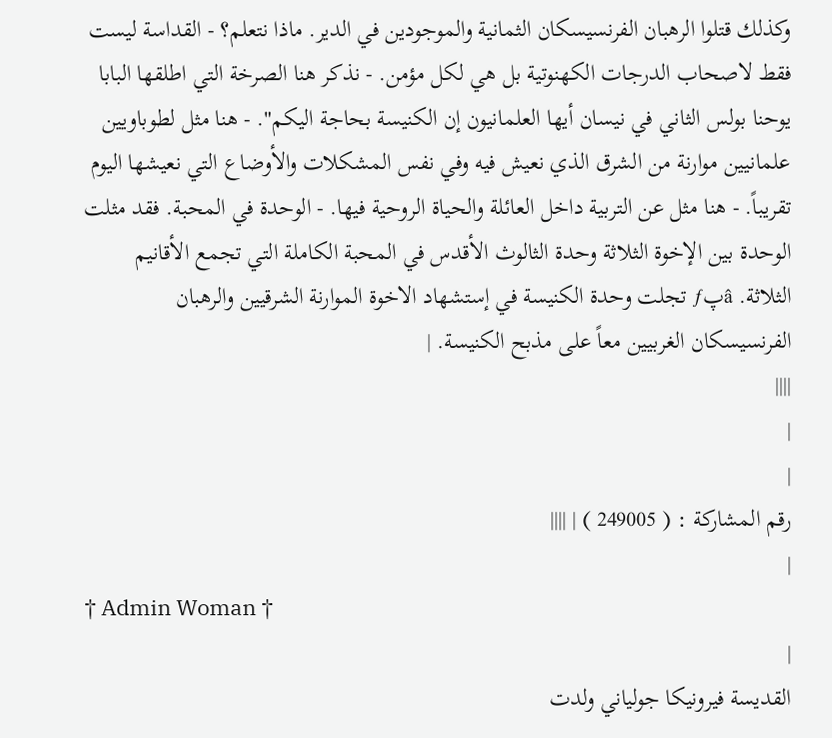وكذلك قتلوا الرهبان الفرنسيسكان الثمانية والموجودين في الدير. ماذا نتعلم؟ - القداسة ليست فقط لاصحاب الدرجات الكهنوتية بل هي لكل مؤمن. - نذكر هنا الصرخة التي اطلقها البابا يوحنا بولس الثاني في نيسان أيها العلمانيون إن الكنيسة بحاجة اليكم". - هنا مثل لطوباويين علمانيين موارنة من الشرق الذي نعيش فيه وفي نفس المشكلات والأوضاع التي نعيشها اليوم تقريباً. - هنا مثل عن التربية داخل العائلة والحياة الروحية فيها. - الوحدة في المحبة. فقد مثلت الوحدة بين الإخوة الثلاثة وحدة الثالوث الأقدس في المحبة الكاملة التي تجمع الأقانيم الثلاثة. âپƒ تجلت وحدة الكنيسة في إستشهاد الاخوة الموارنة الشرقيين والرهبان الفرنسيسكان الغربيين معاً على مذبح الكنيسة. |
||||
|
|
رقم المشاركة : ( 249005 ) | ||||
|
† Admin Woman †
|
القديسة فيرونيكا جولياني ولدت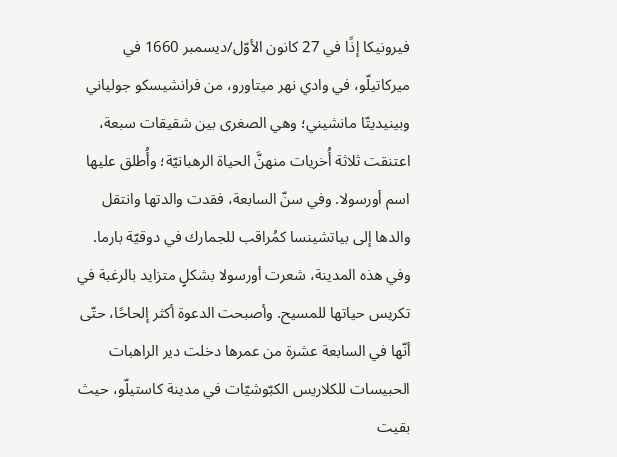فيرونيكا إذًا في 27 كانون الأوّل/ديسمبر 1660 في ميركاتيلّو، في وادي نهر ميتاورو، من فرانشيسكو جولياني وبينيديتّا مانشيني؛ وهي الصغرى بين شقيقات سبعة، اعتنقت ثلاثة أُخريات منهنَّ الحياة الرهبانيّة؛ وأُطلق عليها اسم أورسولا. وفي سنّ السابعة، فقدت والدتها وانتقل والدها إلى بياتشينسا كمُراقب للجمارك في دوقيّة بارما. وفي هذه المدينة، شعرت أورسولا بشكلٍ متزايد بالرغبة في تكريس حياتها للمسيح. وأصبحت الدعوة أكثر إلحاحًا، حتّى أنّها في السابعة عشرة من عمرها دخلت دير الراهبات الحبيسات للكلاريس الكبّوشيّات في مدينة كاستيلّو، حيث بقيت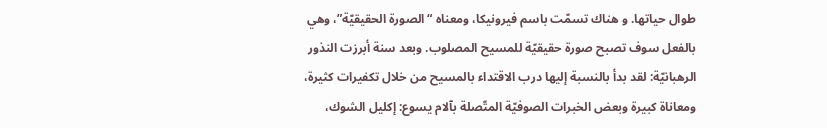طوال حياتها. و هناك تسمّت باسم فيرونيكا، ومعناه “الصورة الحقيقيّة”، وهي بالفعل سوف تصبح صورة حقيقيّة للمسيح المصلوب. وبعد سنة أبرزت النذور الرهبانيّة: لقد بدأ بالنسبة إليها درب الاقتداء بالمسيح من خلال تكفيرات كثيرة، ومعاناة كبيرة وبعض الخبرات الصوفيّة المتّصلة بآلام يسوع: إكليل الشوك،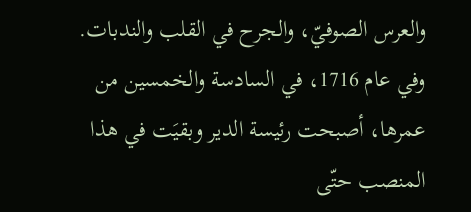والعرس الصوفيّ، والجرح في القلب والندبات. وفي عام 1716، في السادسة والخمسين من عمرها، أصبحت رئيسة الدير وبقيَت في هذا المنصب حتّى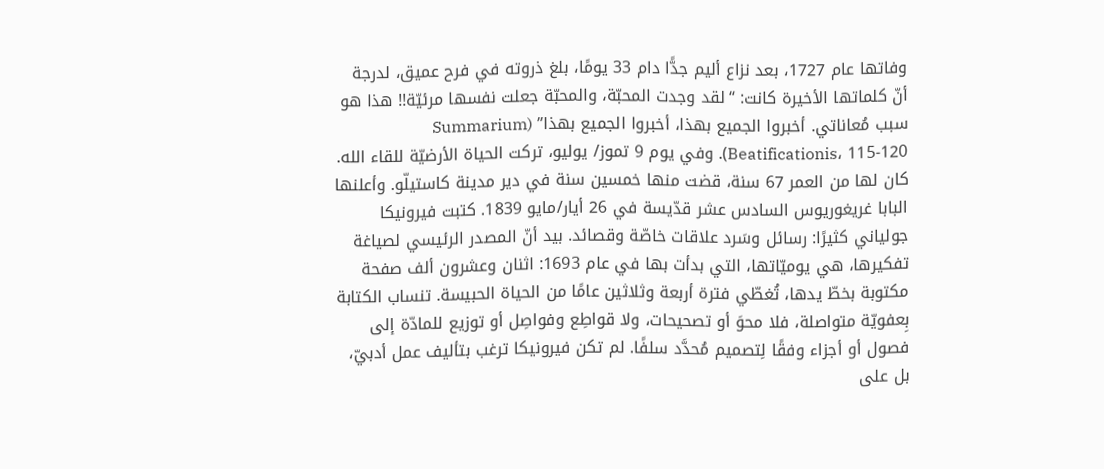وفاتها عام 1727، بعد نزاع أليم جدًّا دام 33 يومًا، بلغ ذروته في فرح عميق، لدرجة أنّ كلماتها الأخيرة كانت: “لقد وجدت المحبّة، والمحبّة جعلت نفسها مرئيّة!! هذا هو سبب مُعاناتي. أخبروا الجميع بهذا، أخبروا الجميع بهذا” (Summarium Beatificationis، 115-120). وفي يوم 9 تموز/ يوليو، تركت الحياة الأرضيّة للقاء الله. كان لها من العمر 67 سنة، قضت منها خمسين سنة في دير مدينة كاستيلّو. وأعلنها البابا غريغوريوس السادس عشر قدّيسة في 26 أيار/مايو 1839. كتبت فيرونيكا جولياني كثيرًا: رسائل وسَرد علاقات خاصّة وقصائد. بيد أنّ المصدر الرئيسي لصياغة تفكيرها، هي يوميّاتها، التي بدأت بها في عام 1693: اثنان وعشرون ألف صفحة مكتوبة بخطّ يدها، تُغطّي فترة أربعة وثلاثين عامًا من الحياة الحبيسة. تنساب الكتابة بِعفويّة متواصلة، فلا محوَ أو تصحيحات، ولا قواطِع وفواصِل أو توزيع للمادّة إلى فصول أو أجزاء وفقًا لِتصميم مُحدَّد سلفًا. لم تكن فيرونيكا ترغب بتأليف عمل أدبيّ، بل على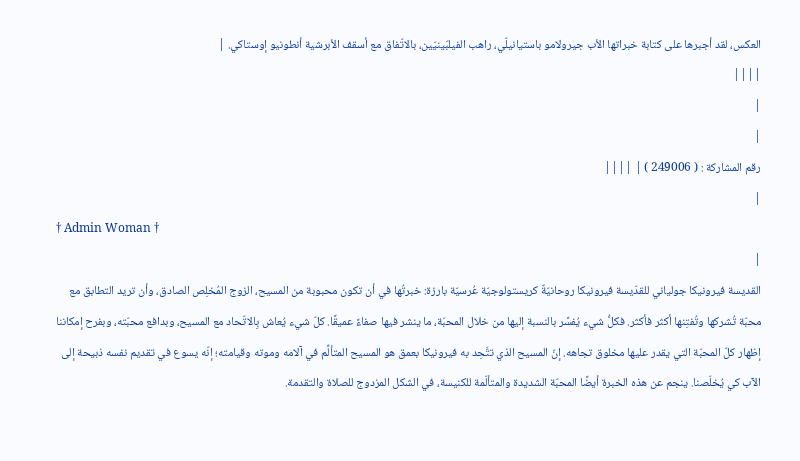العكس، لقد أجبرها على كتابة خبراتها الأب جيرولامو باستيانيلّي، راهب الفيلبّينيّين، بالاتّفاق مع أسقف الأبرشية أنطونيو إوستاكي. |
||||
|
|
رقم المشاركة : ( 249006 ) | ||||
|
† Admin Woman †
|
القديسة فيرونيكا جولياني للقدّيسة فيرونيكا روحانيّةٌ كريستولوجيّة عُرسيّة بارزة: خبرتُها في أن تكون محبوبة من المسيح، الزوج المُخلِص الصادق، وأن تريد التطابق مع محبّة تُشركها وتُفتِنها أكثر فأكثر. فكلُّ شيء يُفسَّر بالنسبة إليها من خلال المحبّة، ما ينشر فيها صفاءً عميقًا. كلّ شيء يُعاش بِالاتّحاد مع المسيح، وبدافع محبّته، وبفرح إمكاننا إظهار كلّ المحبّة التي يقدر عليها مخلوق تجاهه. إنّ المسيح الذي تتَّحِد به فيرونيكا بعمق هو المسيح المتألِّم في آلامه وموته وقيامته؛ إنّه يسوع في تقديم نفسه ذبيحة إلى الآب كي يُخلّصنا. ينجم عن هذه الخبرة أيضًا المحبّة الشديدة والمتألّمة للكنيسة، في الشكل المزدوج للصلاة والتقدمة.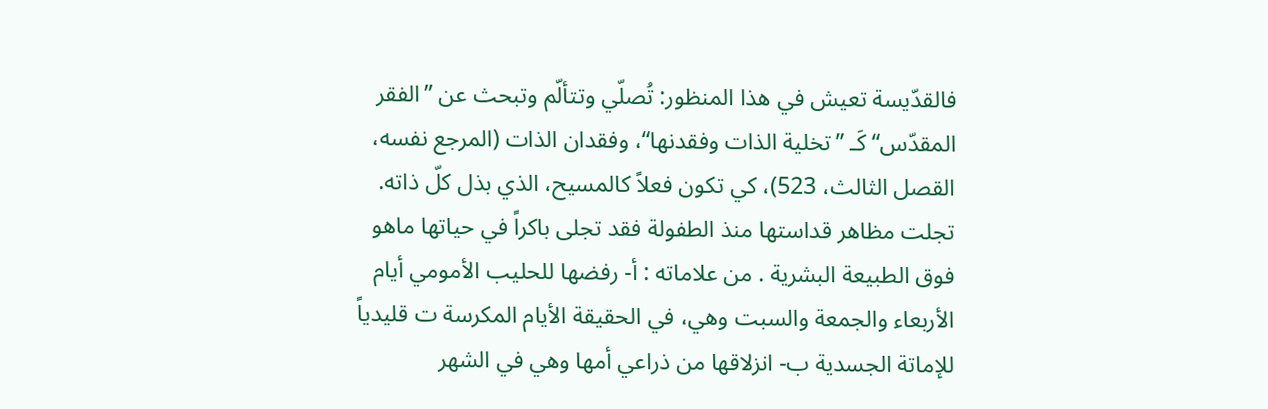فالقدّيسة تعيش في هذا المنظور: تُصلّي وتتألّم وتبحث عن ”الفقر المقدّس“ كَـ ”تخلية الذات وفقدنها“، وفقدان الذات (المرجع نفسه، القصل الثالث، 523)، كي تكون فعلاً كالمسيح، الذي بذل كلّ ذاته. تجلت مظاهر قداستها منذ الطفولة فقد تجلى باكراً في حياتها ماهو فوق الطبيعة البشرية . من علاماته : أ- رفضها للحليب الأمومي أيام الأربعاء والجمعة والسبت وهي، في الحقيقة الأيام المكرسة ت قليدياً للإماتة الجسدية ب- انزلاقها من ذراعي أمها وهي في الشهر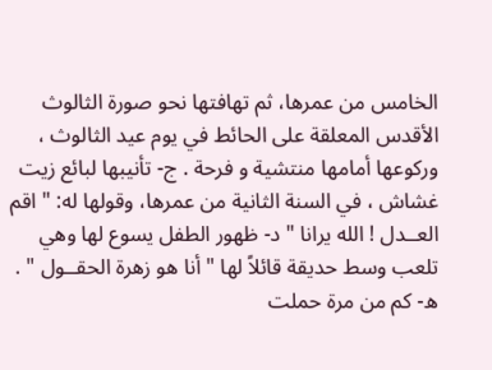الخامس من عمرها، ثم تهافتها نحو صورة الثالوث الأقدس المعلقة على الحائط في يوم عيد الثالوث ، وركوعها أمامها منتشية و فرحة . ج- تأنيبها لبائع زيت غشاش ، في السنة الثانية من عمرها، وقولها له: " اقم العــدل ! الله يرانا " د- ظهور الطفل يسوع لها وهي تلعب وسط حديقة قائلاً لها " أنا هو زهرة الحقــول " . ه- كم من مرة حملت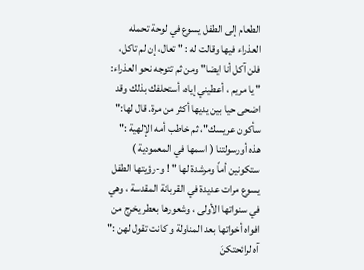الطعام إلى الطفل يسوع في لوحة تحمله العذراء فيها وقالت له : " تعال، إن لم تاكل، فلن آكل أنا ايضا" ومن ثم تتوجه نحو العذراء: " يا مريم ، أعطيني إياه، أستحلفك بذلك وقد اضحى حيا بين يديها أكثر من مرة. قال لها:" سأكون عريسك"، ثم خاطب أمه الإلهية :" هذه أورسولتنا ( اسمها في المعمودية ) ستكونين أماً ومرشدة لها " ! و-رؤيتها الطفل يسوع مرات عديدة في القربانة المقدسة ، وهي في سنواتها الأولى ، وشعورها بعطر يخرج من افواه أخواتها بعد المناولة و كانت تقول لهن :" آه لرائحتكنَ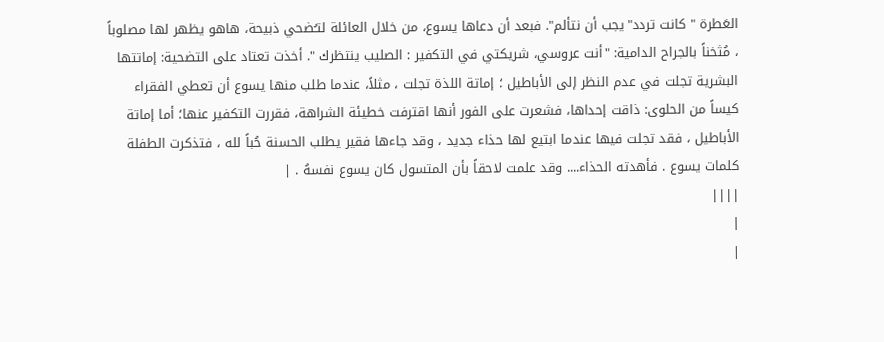العَطرة " كانت تردد"يجب أن نتألم". فبعد أن دعاها يسوع، من خلال العائلة لتـُضحي ذبيحة، هاهو يظهر لها مصلوباً ، مُثخناً بالجراح الدامية: "أنت عروسي، شريكتي في التكفير : الصليب ينتظرك ". أخذت تعتاد على التضحية: إماتتها البشرية تجلت في عدم النظر إلى الأباطيل ؛ إماتة اللذة تجلت ، مثلاً، عندما طلب منها يسوع أن تعطي الفقراء كيساً من الحلوى: ذاقت إحداها، فشعرت على الفور أنها اقترفت خطيئة الشراهة، فقررت التكفير عنها؛ أما إماتة الأباطيل ، فقد تجلت فيها عندما ابتيع لها حذاء جديد ، وقد جاءها فقير يطلب الحسنة حُباً لله ، فتذكرت الطفلة كلمات يسوع . فأهدته الحذاء.... وقد علمت لاحقاً بأن المتسول كان يسوع نفسهُ . |
||||
|
|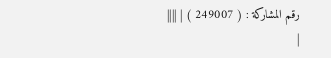رقم المشاركة : ( 249007 ) | ||||
|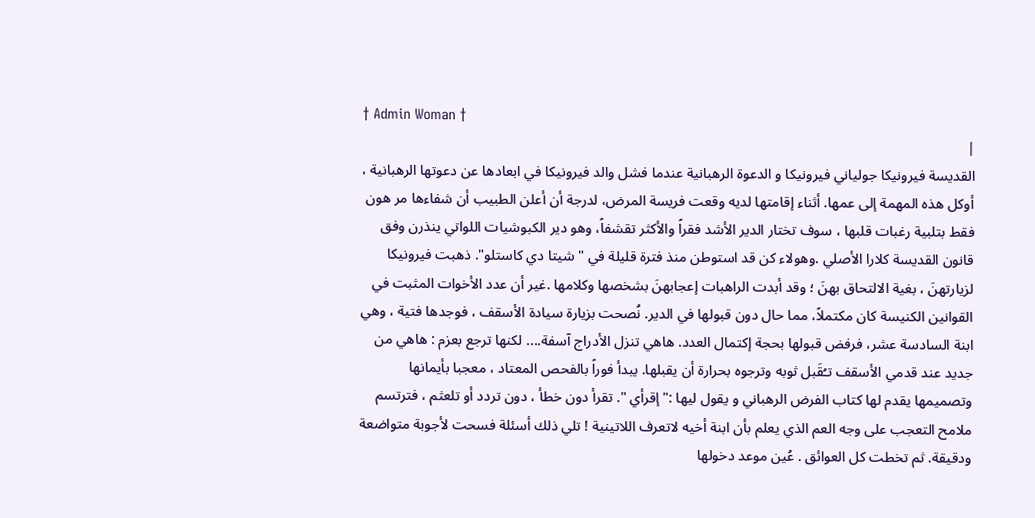† Admin Woman †
|
القديسة فيرونيكا جولياني فيرونيكا و الدعوة الرهبانية عندما فشل والد فيرونيكا في ابعادها عن دعوتها الرهبانية ، أوكل هذه المهمة إلى عمها. أثناء إقامتها لديه وقعت فريسة المرض، لدرجة أن أعلن الطبيب أن شفاءها مر هون فقط بتلبية رغبات قلبها ، سوف تختار الدير الأشد فقراً والأكثر تقشفاً، وهو دير الكبوشيات اللواتي ينذرن وفق قانون القديسة كلارا الأصلي .وهولاء كن قد استوطن منذ فترة قليلة في " شيتا دي كاستلو". ذهبت فيرونيكا لزيارتهنَ ، بغية الالتحاق بهنَ ؛ وقد أبدت الراهبات إعجابهنَ بشخصها وكلامها .غير أن عدد الأخوات المثبت في القوانين الكنيسة كان مكتملاً، مما حال دون قبولها في الدير. نُصحت بزيارة سيادة الأسقف ، فوجدها فتية ، وهي ابنة السادسة عشر، فرفض قبولها بحجة إكتمال العدد. هاهي تنزل الأدراج آسفة.... لكنها ترجع بعزم : هاهي من جديد عند قدمي الأسقف تـُقَبل ثوبه وترجوه بحرارة أن يقبلها. يبدأ فوراً بالفحص المعتاد ، معجبا بأيمانها وتصميمها يقدم لها كتاب الفرض الرهباني و يقول ليها :"إقرأي ". تقرأ دون خطأ ، دون تردد أو تلعثم ، فترتسم ملامح التعجب على وجه العم الذي يعلم بأن ابنة أخيه لاتعرف اللاتينية ! تلي ذلك أسئلة فسحت لأجوبة متواضعة ودقيقة. ثم تخطت كل العوائق . عُين موعد دخولها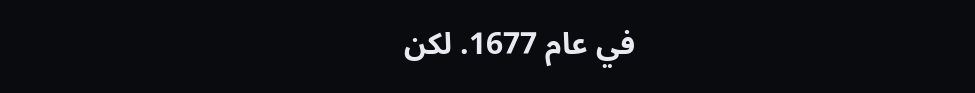في عام 1677. لكن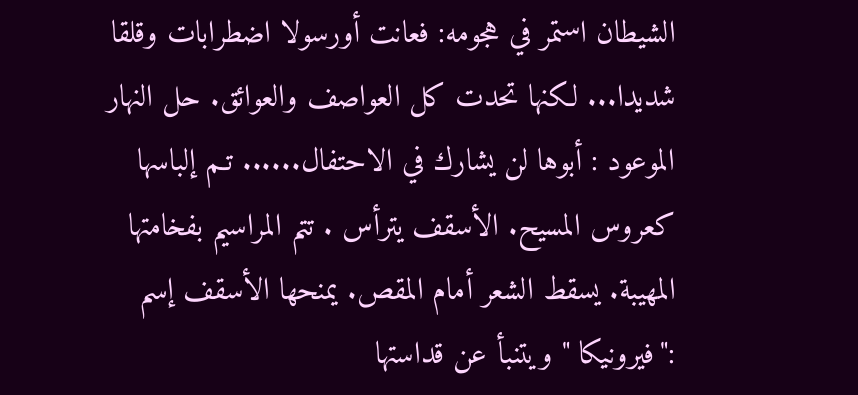الشيطان استمر في هجومه: فعانت أورسولا اضطرابات وقلقا شديدا... لكنها تحدت كل العواصف والعوائق. حل النهار الموعود : أبوها لن يشارك في الاحتفال...... تـم إلباسها كعروس المسيح. الأسقف يترأس . تتم المراسيم بفخامتها المهيبة. يسقط الشعر أمام المقص. يمنحها الأسقف إسم :"فيرونيكا " ويتنبأ عن قداستها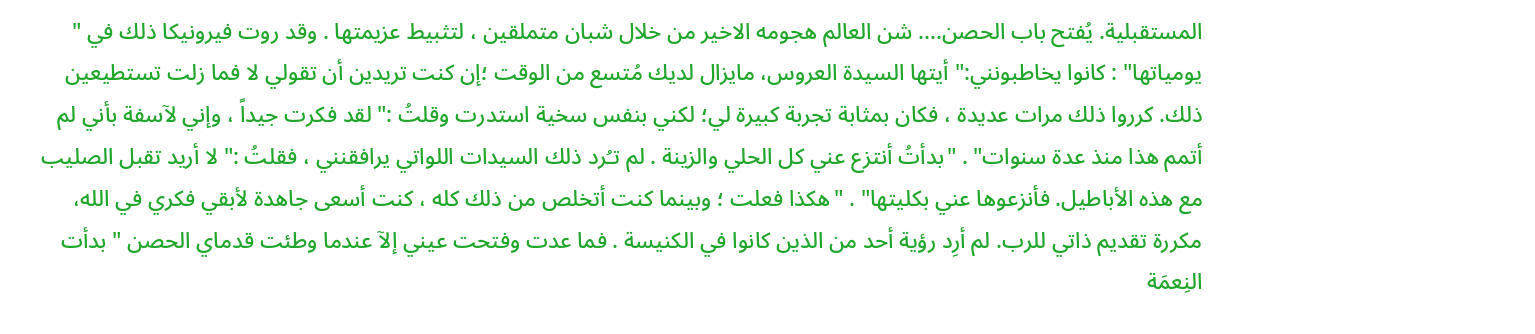المستقبلية. يُفتح باب الحصن.... شن العالم هجومه الاخير من خلال شبان متملقين ، لتثبيط عزيمتها . وقد روت فيرونيكا ذلك في " يومياتها" : كانوا يخاطبونني:" أيتها السيدة العروس، مايزال لديك مُتسع من الوقت ؛إن كنت تريدين أن تقولي لا فما زلت تستطيعين ذلك. كرروا ذلك مرات عديدة ، فكان بمثابة تجربة كبيرة لي؛ لكني بنفس سخية استدرت وقلتُ :" لقد فكرت جيداً ، وإني لآسفة بأني لم أتمم هذا منذ عدة سنوات" . "بدأتُ أنتزع عني كل الحلي والزينة . لم تـُرد ذلك السيدات اللواتي يرافقنني ، فقلتُ :" لا أريد تقبل الصليب مع هذه الأباطيل. فأنزعوها عني بكليتها" . "هكذا فعلت ؛ وبينما كنت أتخلص من ذلك كله ، كنت أسعى جاهدة لأبقي فكري في الله، مكررة تقديم ذاتي للرب. لم أرِد رؤية أحد من الذين كانوا في الكنيسة . فما عدت وفتحت عيني إلآ عندما وطئت قدماي الحصن " بدأت النِعمَة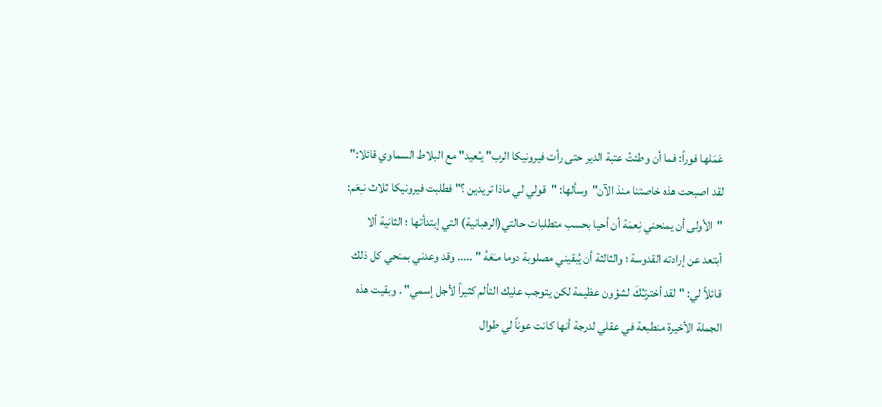عَمَلها فوراً: فما أن وطئتُ عتبة الدير حتى رأت فيرونيكا الرب" يـُعيد" مع البلاط السماوي قائلا:" لقد اصبحت هذه خاصتنا منذ الآن"وسألها: "قولي لي ماذا تريدين ؟" فطلبت فيرونيكا ثلاث نـِعَم: "الأولى أن يمنحني نِعمَة أن أحيا بحسب متطلبات حالتي(الرهبانية) التي إبتدأتها ؛ الثانية ألا أبتعد عن إرادته القدوسة ؛ والثالثة أن يُبقيني مصلوبة دوما مـَعَهُ " ..... وقد وعدني بمنحي كل ذلك قائلاً لي: " لقد أخترتـُكَ لشؤون عظيمة لكن يتوجب عليك التألم كثيراً لأجل إسمي" . وبقيت هذه الجملة الأخيرة منطبعة في عقلي لدرجة أنها كانت عوناً لي طوال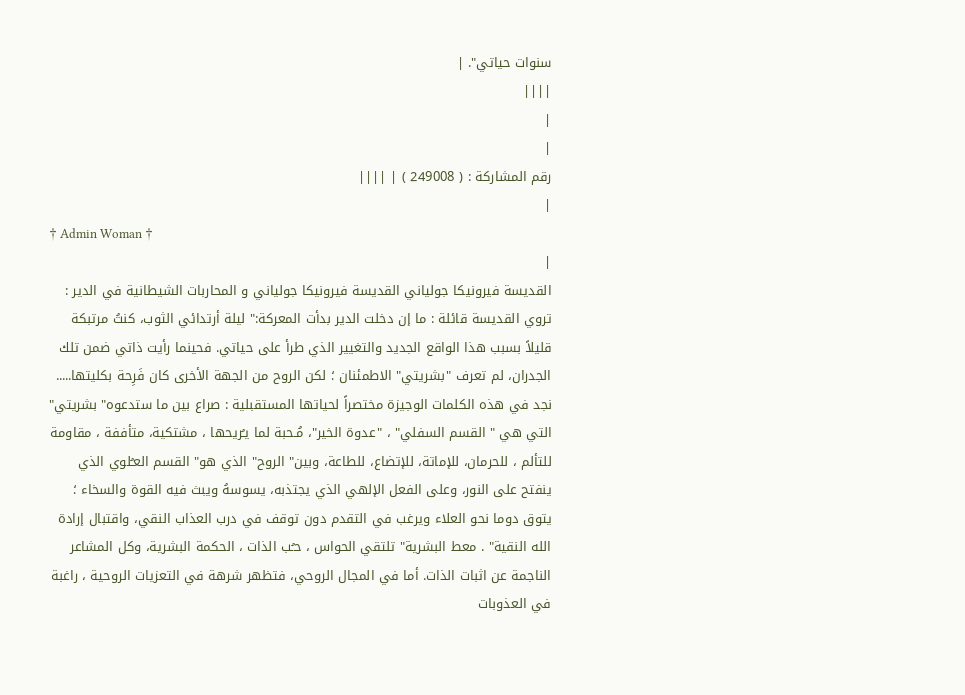سنوات حياتي". |
||||
|
|
رقم المشاركة : ( 249008 ) | ||||
|
† Admin Woman †
|
القديسة فيرونيكا جولياني القديسة فيرونيكا جولياني و المحاربات الشيطانية في الدير : تروي القديسة قائلة : ما إن دخلت الدير بدأت المعركة:" ليلة أرتدائي الثوب، كنتُ مرتبكة قليلاً بسبب هذا الواقع الجديد والتغيير الذي طرأ على حياتي. فحينما رأيت ذاتي ضمن تلك الجدران، لم تعرف "بشريتي" الاطمئنان ؛ لكن الروح من الجهة الأخرى كان فَرِحة بكليتها..... نجد في هذه الكلمات الوجيزة مختصراً لحياتها المستقبلية : صراع بين ما ستدعوه" بشريتي" التي هي " القسم السفلي" ، "عدوة الخير"، مُـحبة لما يـُريحها ، مشتكية، متأففة ، مقاومة للتألم ، للحرمان، للإماتة، للإتضاع، للطاعة، وبين" الروح" الذي هو" القسم العـُلوي الذي ينفتح على النور، وعلى الفعل الإلهي الذي يجتذبه، يسوسهُ ويبث فيه القوة والسخاء ؛ يتوق دوما نحو العلاء ويرغب في التقدم دون توقف في درب العذاب النقي، واقتبال إرادة الله النقية" . معط البشرية" تلتقي الحواس ، حـُب الذات ، الحكمة البشرية، وكل المشاعر الناجمة عن اثبات الذات. أما في المجال الروحي، فتظهر شرهة في التعزيات الروحية ، راغبة في العذوبات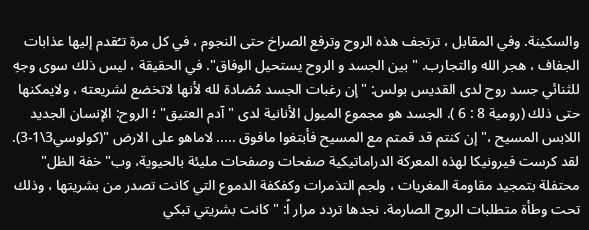والسكينة. وفي المقابل ، ترتجف هذه الروح وترفع الصراخ حتى النجوم ، في كل مرة تـُقدم إليها عذابات الجفاف ، هجر الله والتجارب. " بين الجسد و الروح يستحيل الوفاق". في الحقيقة ، ليس ذلك سوى وجهِ للثنائي جسد روح لدى القديس بولس: "إن رغبات الجسد مُضادة لله لأنها لاتخضع لشريعته ، ولايمكنها حتى ذلك (رومية 8 : 6 ). الجسد هو مجموع الميول الأنانية لدى "آدم العتيق" ؛ الروح: الإنسان الجديد اللابس المسيح ،" إن كنتم قد قمتم مع المسيح فأبتغوا مافوق ..... لاماهو على الارض "(كولوسي3\1-3). لقد كرست فيرونيكا لهذه المعركة الدراماتيكية صفحات وصفحات مليئة بالحيوية، وب" خفة الظل" محتفلة بتمجيد مقاومة المغريات ، ولجم التذمرات وكفكفة الدموع التي كانت تصدر من بشريتها ، وذلك تحت وطأة متطلبات الروح الصارمة. نجدها تردد مرار اً: " كانت بشريتي تبكي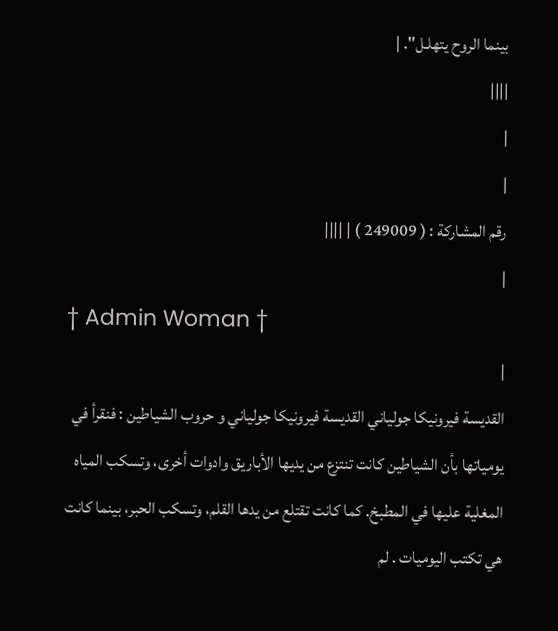بينما الروح يتهلـل". |
||||
|
|
رقم المشاركة : ( 249009 ) | ||||
|
† Admin Woman †
|
القديسة فيرونيكا جولياني القديسة فيرونيكا جولياني و حروب الشياطين : فنقرأ في يومياتها بأن الشياطين كانت تنتزع من يديها الأباريق وادوات أخرى، وتسكب المياه المغلية عليها في المطبخ. كما كانت تقتلع من يدها القلم، وتسكب الحبر، بينما كانت هي تكتب اليوميات . لم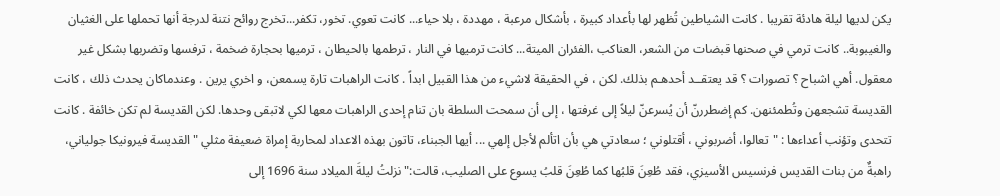يكن لديها ليلة هادئة تقريبا . كانت الشياطين تُظهر لها بأعداد كبيرة ، بأشكال مرعبة ، مهددة ، بلا حياء... كانت تعوي. تخور، تكفر...تخرج روائح نتنة لدرجة أنها تحملها على الغثيان والغيبوبة.. كانت ترمي في صحنها قبضات من الشعر، العناكب ،الفئران الميتة... كانت ترميها في النار ، ترطمها بالحيطان ، ترميها بحجارة ضخمة ، ترفسها وتضربها بشكل غير معقول. أهي اشباح ؟ تصورات ؟ قد يعتقــد أحدهـم بذلك. لكن ، في الحقيقة لاشيء من هذا القبيل ابداً . كانت الراهبات تارة يسمعن، و اخري يرين . وعندماكان يحدث ذلك ، كانت القديسة تشجعهن وتُطمئنهن. كم إضطررنّ أن يُسرعنّ ليلاً إلى غرفتها ، إلى أن سمحت السلطة بان تنام إحدى الراهبات معها لكي لاتبقى وحدها. لكن القديسة لم تكن خائفة . كانت تتحدى وتؤنب أعداءها : "تعالوا، أضربوني ، أقتلوني ؛ سعادتي هي بأن اتألم لأجل إلهي ... أيها الجبناء، تاتون بهذه الاعداد لمحاربة إمراة ضعيفة مثلي " القديسة فيرونيكا جولياني، راهبةٌ من بنات القديس فرنسيس الأسيزي، فقد طُعِنَ قلبُها كما طُعِنَ قلبُ يسوع على الصليب، قالت:"نزلتُ ليلةَ الميلاد سنة 1696 إلى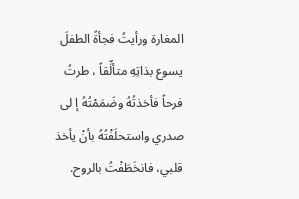المغارة ورأيتُ فجأةً الطفلَ يسوع بذاتِهِ متألِّقاً ، طرتُ فرحاً فأخذتُهُ وضَمَمْتُهُ إ لى صدري واستحلَفْتُهُ بأنْ يأخذ قلبي، فانخَطَفْتُ بالروح.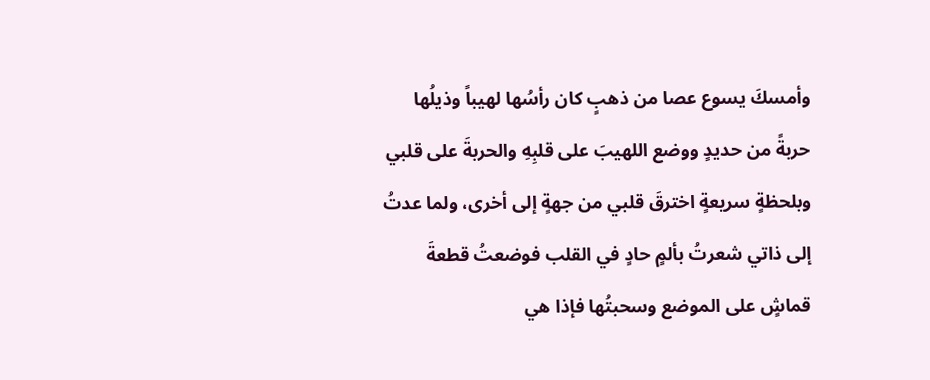وأمسكَ يسوع عصا من ذهبٍ كان رأسُها لهيباً وذيلُها حربةً من حديدٍ ووضع اللهيبَ على قلبِهِ والحربةَ على قلبي وبلحظةٍ سريعةٍ اخترقَ قلبي من جهةٍ إلى أخرى، ولما عدتُ إلى ذاتي شعرتُ بألمٍ حادٍ في القلب فوضعتُ قطعةَ قماشٍ على الموضع وسحبتُها فإذا هي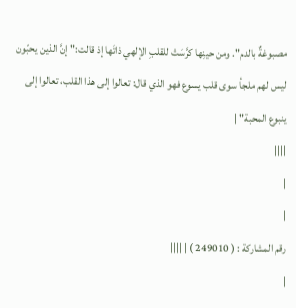مصبوغةٌ بالدم". ومن حينِها كرَّسَتْ للقلبِ الإلهي ذاتَها إذ قالت:"إنَّ الذين يحبّون ليس لهم ملجأ سوى قلب يسوع فهو الذي قال: تعالوا إلى هذا القلب، تعالوا إلى ينبوع المحبة" |
||||
|
|
رقم المشاركة : ( 249010 ) | ||||
|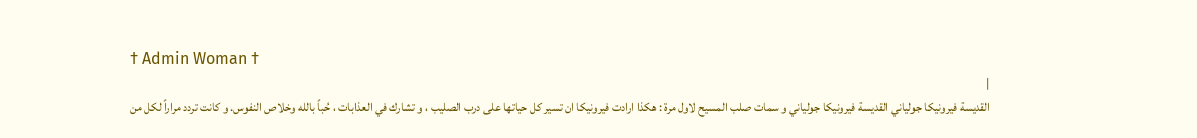† Admin Woman †
|
القديسة فيرونيكا جولياني القديسة فيرونيكا جولياني و سمات صلب المسيح لاول مرة : هكذا ارادت فيرونيكا ان تسير كل حياتها على درب الصليب ، و تشارك في العذابات ، حُباً بالله وخلاص النفوس. و كانت تردد مراراً لكل من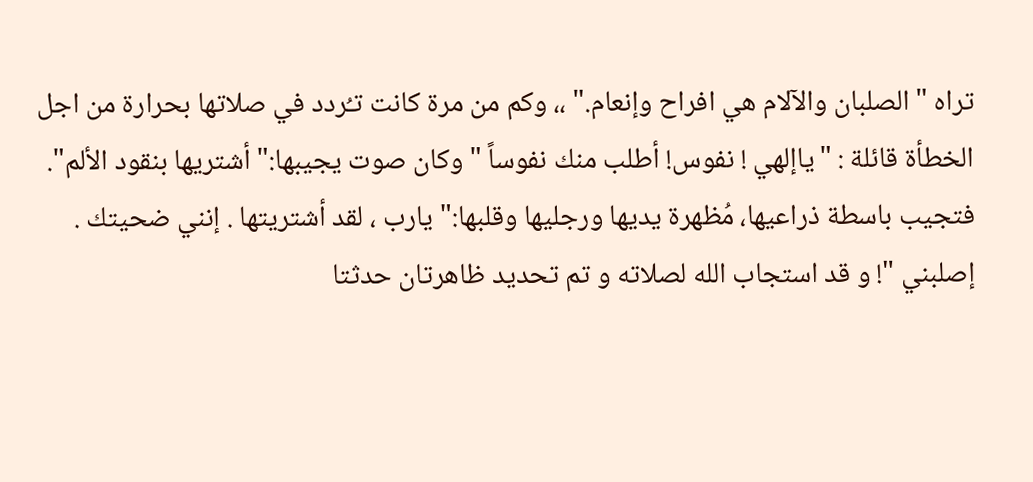تراه " الصلبان والآلام هي افراح وإنعام." ،، وكم من مرة كانت تـُردد في صلاتها بحرارة من اجل الخطأة قائلة : "ياإلهي ! نفوس! أطلب منك نفوساً " وكان صوت يجيبها:" أشتريها بنقود الألم". فتجيب باسطة ذراعيها، مُظهرة يديها ورجليها وقلبها:" يارب ، لقد أشتريتها . إنني ضحيتك . إصلبني "! و قد استجاب الله لصلاته و تم تحديد ظاهرتان حدثتا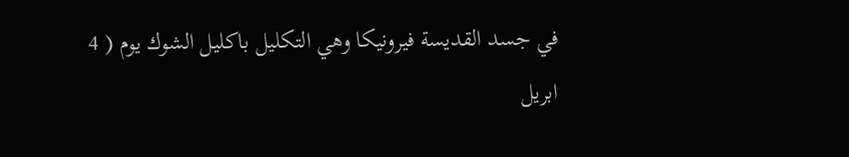في جسد القديسة فيرونيكا وهي التكليل باكليل الشوك يوم ( 4 ابريل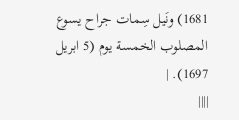1681) ونَيل سِمات جراح يسوع المصلوب الخمسة يوم (5 ابريل 1697). |
||||